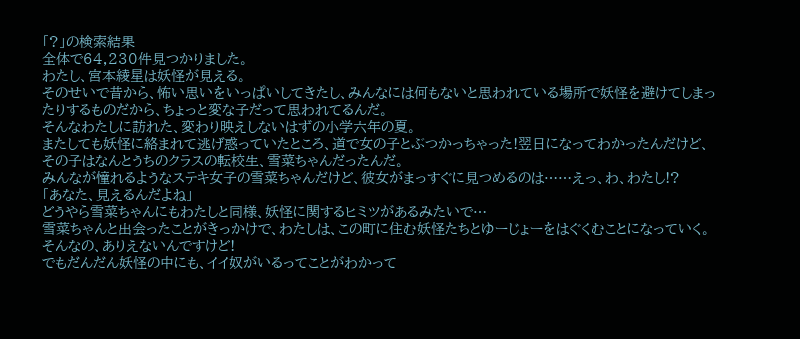「?」の検索結果
全体で64,230件見つかりました。
わたし、宮本綾星は妖怪が見える。
そのせいで昔から、怖い思いをいっぱいしてきたし、みんなには何もないと思われている場所で妖怪を避けてしまったりするものだから、ちょっと変な子だって思われてるんだ。
そんなわたしに訪れた、変わり映えしないはずの小学六年の夏。
またしても妖怪に絡まれて逃げ惑っていたところ、道で女の子とぶつかっちゃった!翌日になってわかったんだけど、その子はなんとうちのクラスの転校生、雪菜ちゃんだったんだ。
みんなが憧れるようなステキ女子の雪菜ちゃんだけど、彼女がまっすぐに見つめるのは……えっ、わ、わたし!?
「あなた、見えるんだよね」
どうやら雪菜ちゃんにもわたしと同様、妖怪に関するヒミツがあるみたいで…
雪菜ちゃんと出会ったことがきっかけで、わたしは、この町に住む妖怪たちとゆーじょーをはぐくむことになっていく。
そんなの、ありえないんですけど!
でもだんだん妖怪の中にも、イイ奴がいるってことがわかって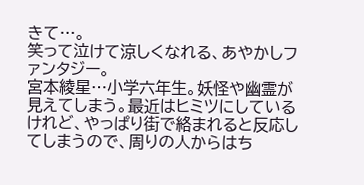きて…。
笑って泣けて涼しくなれる、あやかしファンタジー。
宮本綾星…小学六年生。妖怪や幽霊が見えてしまう。最近はヒミツにしているけれど、やっぱり街で絡まれると反応してしまうので、周りの人からはち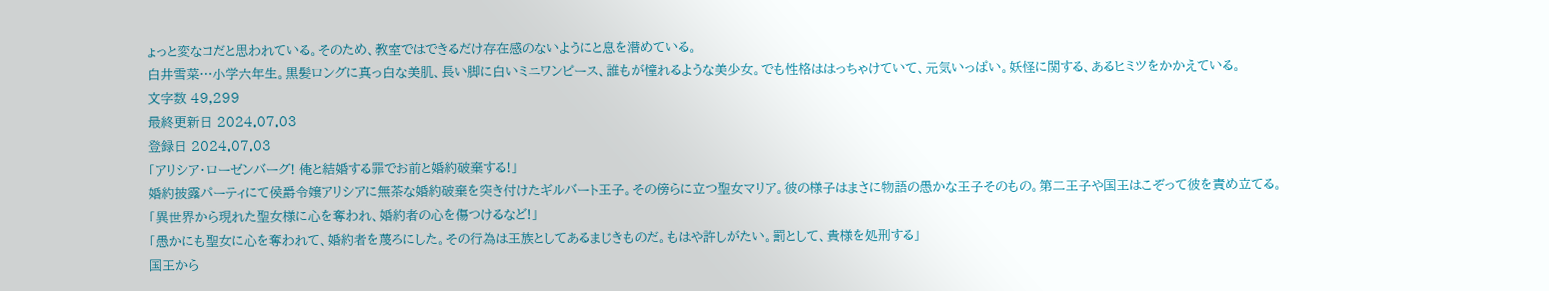ょっと変なコだと思われている。そのため、教室ではできるだけ存在感のないようにと息を潜めている。
白井雪菜…小学六年生。黒髪ロングに真っ白な美肌、長い脚に白いミニワンピース、誰もが憧れるような美少女。でも性格ははっちゃけていて、元気いっぱい。妖怪に関する、あるヒミツをかかえている。
文字数 49,299
最終更新日 2024.07.03
登録日 2024.07.03
「アリシア・ローゼンバーグ! 俺と結婚する罪でお前と婚約破棄する!」
婚約披露パーティにて侯爵令嬢アリシアに無茶な婚約破棄を突き付けたギルバート王子。その傍らに立つ聖女マリア。彼の様子はまさに物語の愚かな王子そのもの。第二王子や国王はこぞって彼を責め立てる。
「異世界から現れた聖女様に心を奪われ、婚約者の心を傷つけるなど!」
「愚かにも聖女に心を奪われて、婚約者を蔑ろにした。その行為は王族としてあるまじきものだ。もはや許しがたい。罰として、貴様を処刑する」
国王から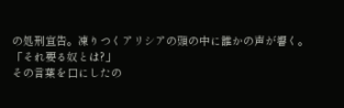の処刑宣告。凍りつくアリシアの頭の中に誰かの声が響く。
「それ要る奴とは?」
その言葉を口にしたの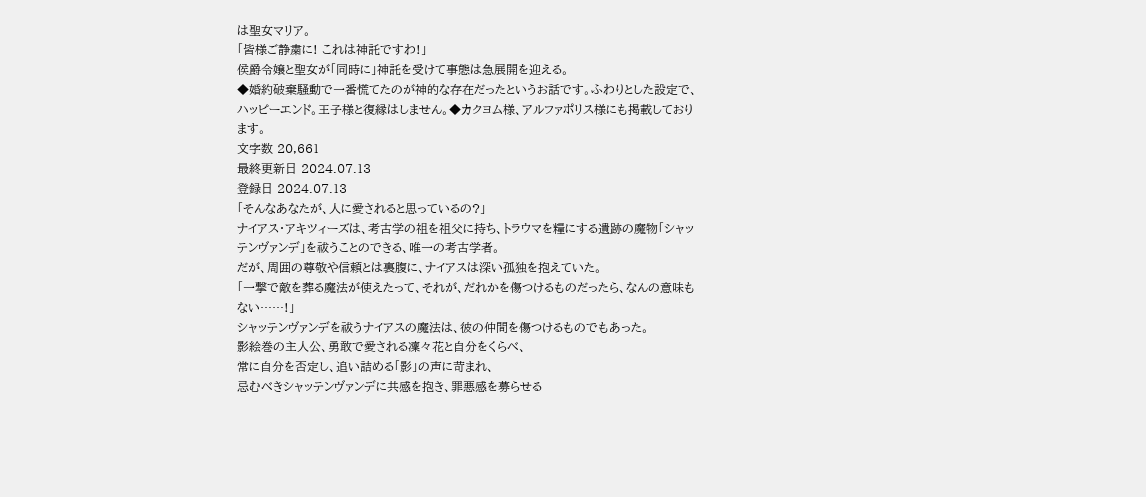は聖女マリア。
「皆様ご静粛に! これは神託ですわ!」
侯爵令嬢と聖女が「同時に」神託を受けて事態は急展開を迎える。
◆婚約破棄騒動で一番慌てたのが神的な存在だったというお話です。ふわりとした設定で、ハッピーエンド。王子様と復縁はしません。◆カクヨム様、アルファポリス様にも掲載しております。
文字数 20,661
最終更新日 2024.07.13
登録日 2024.07.13
「そんなあなたが、人に愛されると思っているの?」
ナイアス・アキツィーズは、考古学の祖を祖父に持ち、トラウマを糧にする遺跡の魔物「シャッテンヴァンデ」を祓うことのできる、唯一の考古学者。
だが、周囲の尊敬や信頼とは裏腹に、ナイアスは深い孤独を抱えていた。
「一撃で敵を葬る魔法が使えたって、それが、だれかを傷つけるものだったら、なんの意味もない……!」
シャッテンヴァンデを祓うナイアスの魔法は、彼の仲間を傷つけるものでもあった。
影絵巻の主人公、勇敢で愛される凜々花と自分をくらべ、
常に自分を否定し、追い詰める「影」の声に苛まれ、
忌むべきシャッテンヴァンデに共感を抱き、罪悪感を募らせる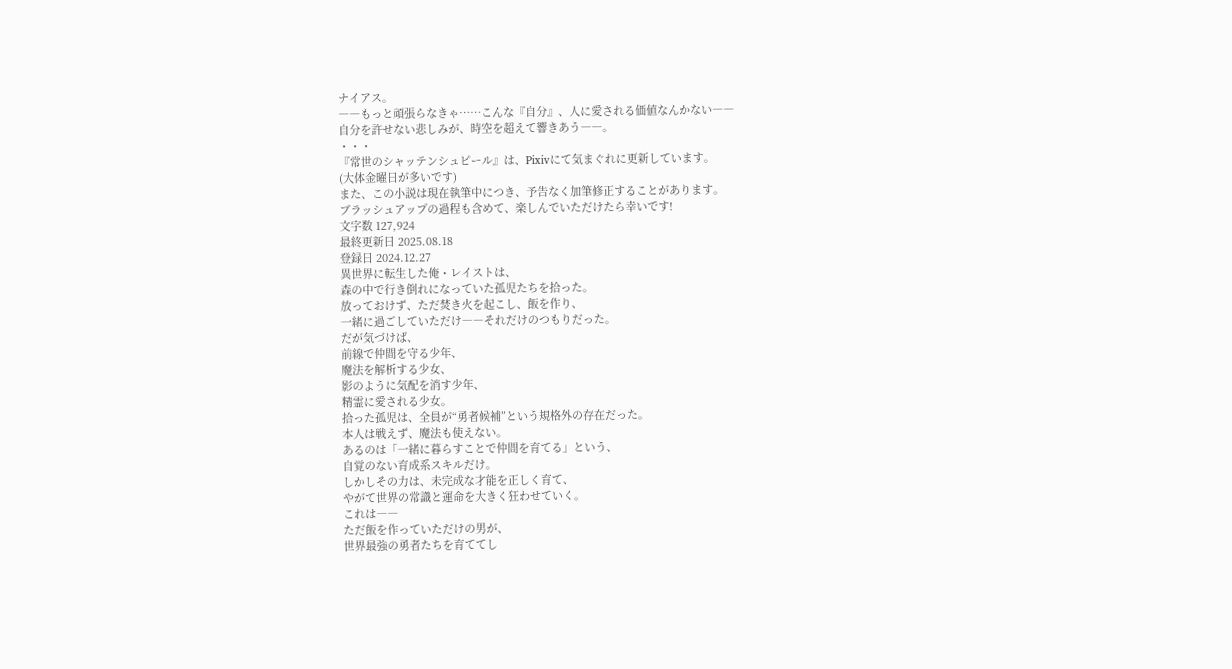ナイアス。
――もっと頑張らなきゃ……こんな『自分』、人に愛される価値なんかない――
自分を許せない悲しみが、時空を超えて響きあう――。
・・・
『常世のシャッテンシュピール』は、Pixivにて気まぐれに更新しています。
(大体金曜日が多いです)
また、この小説は現在執筆中につき、予告なく加筆修正することがあります。
ブラッシュアップの過程も含めて、楽しんでいただけたら幸いです!
文字数 127,924
最終更新日 2025.08.18
登録日 2024.12.27
異世界に転生した俺・レイストは、
森の中で行き倒れになっていた孤児たちを拾った。
放っておけず、ただ焚き火を起こし、飯を作り、
一緒に過ごしていただけ――それだけのつもりだった。
だが気づけば、
前線で仲間を守る少年、
魔法を解析する少女、
影のように気配を消す少年、
精霊に愛される少女。
拾った孤児は、全員が“勇者候補”という規格外の存在だった。
本人は戦えず、魔法も使えない。
あるのは「一緒に暮らすことで仲間を育てる」という、
自覚のない育成系スキルだけ。
しかしその力は、未完成な才能を正しく育て、
やがて世界の常識と運命を大きく狂わせていく。
これは――
ただ飯を作っていただけの男が、
世界最強の勇者たちを育ててし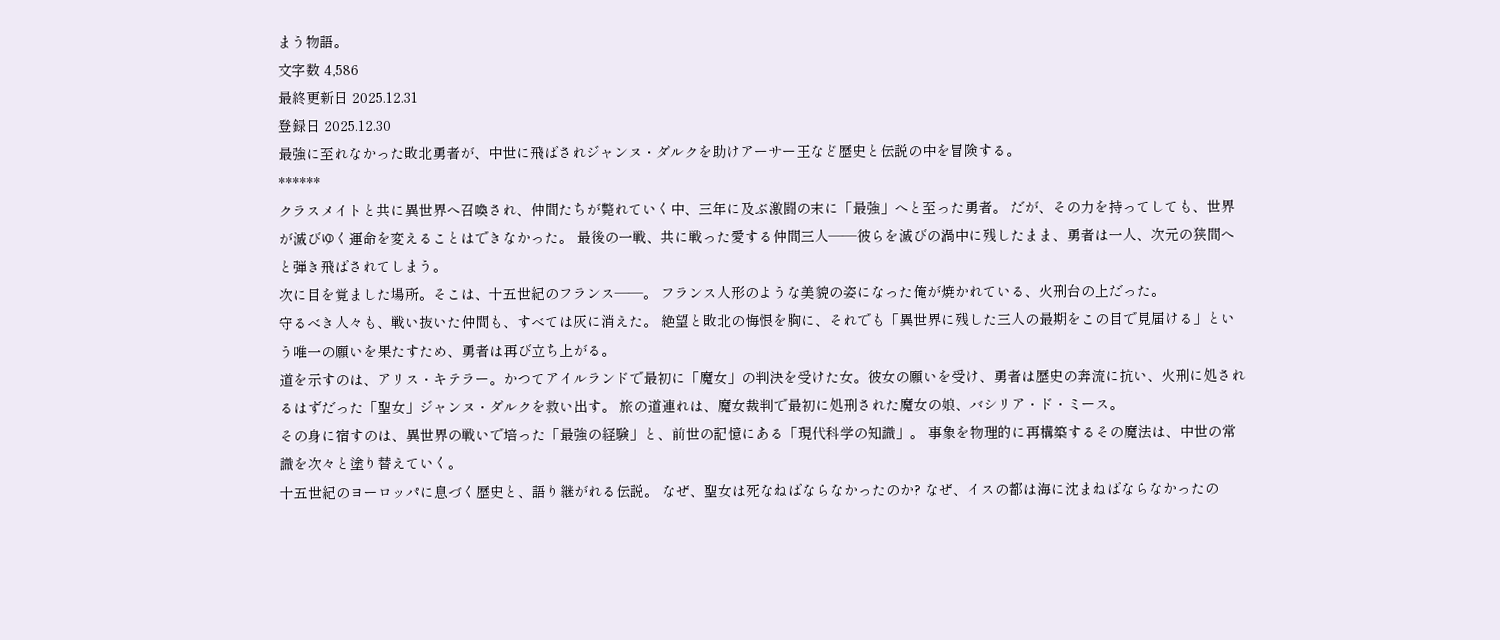まう物語。
文字数 4,586
最終更新日 2025.12.31
登録日 2025.12.30
最強に至れなかった敗北勇者が、中世に飛ばされジャンヌ・ダルクを助けアーサー王など歴史と伝説の中を冒険する。
******
クラスメイトと共に異世界へ召喚され、仲間たちが斃れていく中、三年に及ぶ激闘の末に「最強」へと至った勇者。 だが、その力を持ってしても、世界が滅びゆく運命を変えることはできなかった。 最後の一戦、共に戦った愛する仲間三人――彼らを滅びの渦中に残したまま、勇者は一人、次元の狭間へと弾き飛ばされてしまう。
次に目を覚ました場所。そこは、十五世紀のフランス――。 フランス人形のような美貌の姿になった俺が焼かれている、火刑台の上だった。
守るべき人々も、戦い抜いた仲間も、すべては灰に消えた。 絶望と敗北の悔恨を胸に、それでも「異世界に残した三人の最期をこの目で見届ける」という唯一の願いを果たすため、勇者は再び立ち上がる。
道を示すのは、アリス・キテラー。かつてアイルランドで最初に「魔女」の判決を受けた女。彼女の願いを受け、勇者は歴史の奔流に抗い、火刑に処されるはずだった「聖女」ジャンヌ・ダルクを救い出す。 旅の道連れは、魔女裁判で最初に処刑された魔女の娘、バシリア・ド・ミース。
その身に宿すのは、異世界の戦いで培った「最強の経験」と、前世の記憶にある「現代科学の知識」。 事象を物理的に再構築するその魔法は、中世の常識を次々と塗り替えていく。
十五世紀のヨーロッパに息づく歴史と、語り継がれる伝説。 なぜ、聖女は死なねばならなかったのか? なぜ、イスの都は海に沈まねばならなかったの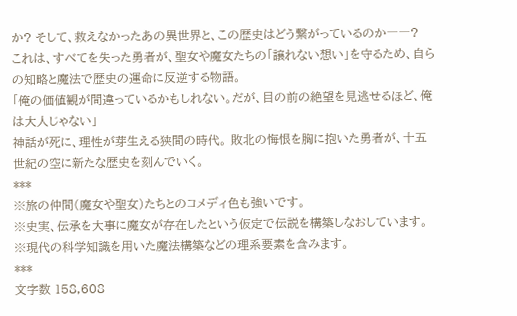か? そして、救えなかったあの異世界と、この歴史はどう繋がっているのか――?
これは、すべてを失った勇者が、聖女や魔女たちの「譲れない想い」を守るため、自らの知略と魔法で歴史の運命に反逆する物語。
「俺の価値観が間違っているかもしれない。だが、目の前の絶望を見逃せるほど、俺は大人じゃない」
神話が死に、理性が芽生える狭間の時代。 敗北の悔恨を胸に抱いた勇者が、十五世紀の空に新たな歴史を刻んでいく。
***
※旅の仲間(魔女や聖女)たちとのコメディ色も強いです。
※史実、伝承を大事に魔女が存在したという仮定で伝説を構築しなおしています。
※現代の科学知識を用いた魔法構築などの理系要素を含みます。
***
文字数 158,608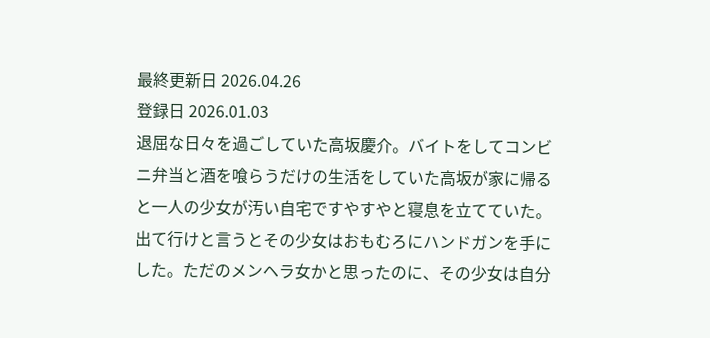最終更新日 2026.04.26
登録日 2026.01.03
退屈な日々を過ごしていた高坂慶介。バイトをしてコンビニ弁当と酒を喰らうだけの生活をしていた高坂が家に帰ると一人の少女が汚い自宅ですやすやと寝息を立てていた。
出て行けと言うとその少女はおもむろにハンドガンを手にした。ただのメンヘラ女かと思ったのに、その少女は自分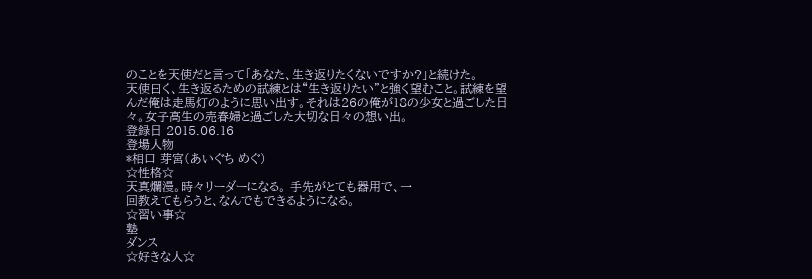のことを天使だと言って「あなた、生き返りたくないですか?」と続けた。
天使曰く、生き返るための試練とは“生き返りたい”と強く望むこと。試練を望んだ俺は走馬灯のように思い出す。それは26の俺が18の少女と過ごした日々。女子高生の売春婦と過ごした大切な日々の想い出。
登録日 2015.06.16
登場人物
*相口 芽宮(あいぐち めぐ)
☆性格☆
天真爛漫。時々リーダーになる。 手先がとても器用で、一
回教えてもらうと、なんでもできるようになる。
☆習い事☆
塾
ダンス
☆好きな人☆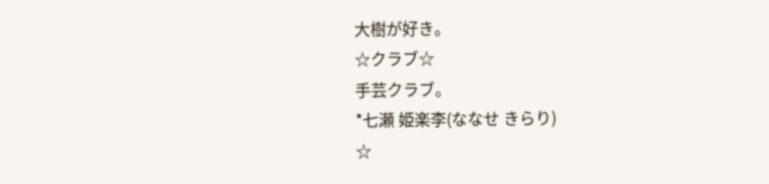大樹が好き。
☆クラブ☆
手芸クラブ。
*七瀬 姫楽李(ななせ きらり)
☆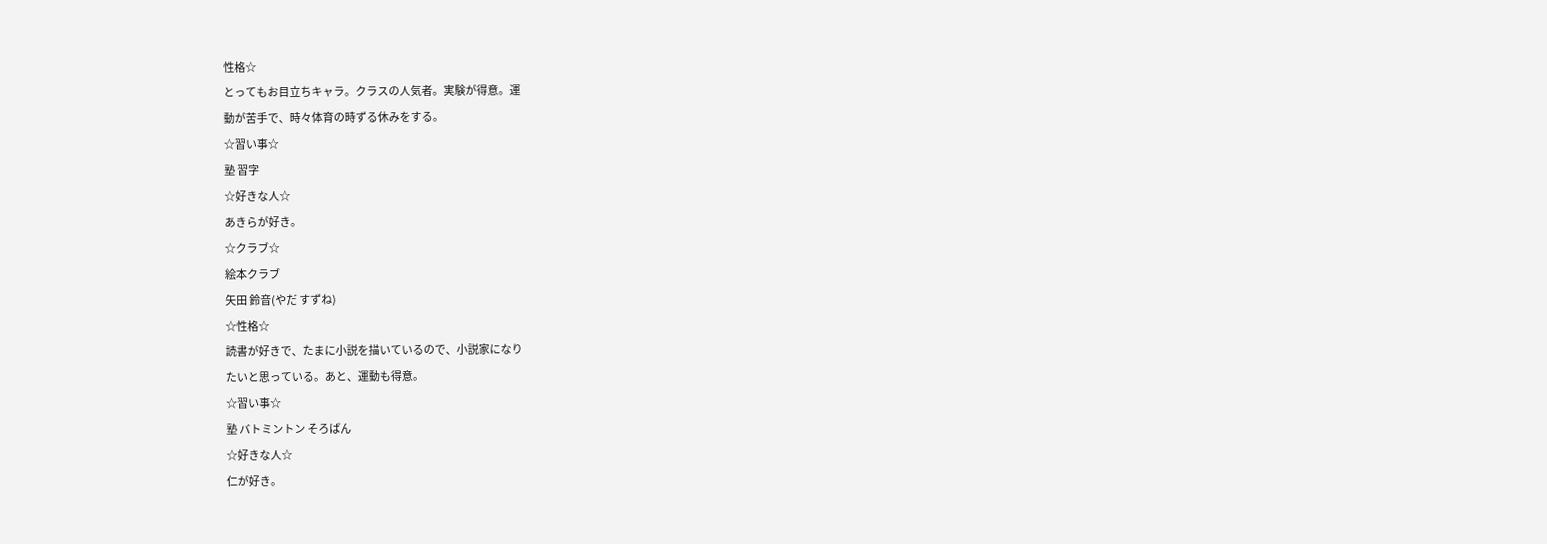性格☆
とってもお目立ちキャラ。クラスの人気者。実験が得意。運
動が苦手で、時々体育の時ずる休みをする。
☆習い事☆
塾 習字
☆好きな人☆
あきらが好き。
☆クラブ☆
絵本クラブ
矢田 鈴音(やだ すずね)
☆性格☆
読書が好きで、たまに小説を描いているので、小説家になり
たいと思っている。あと、運動も得意。
☆習い事☆
塾 バトミントン そろばん
☆好きな人☆
仁が好き。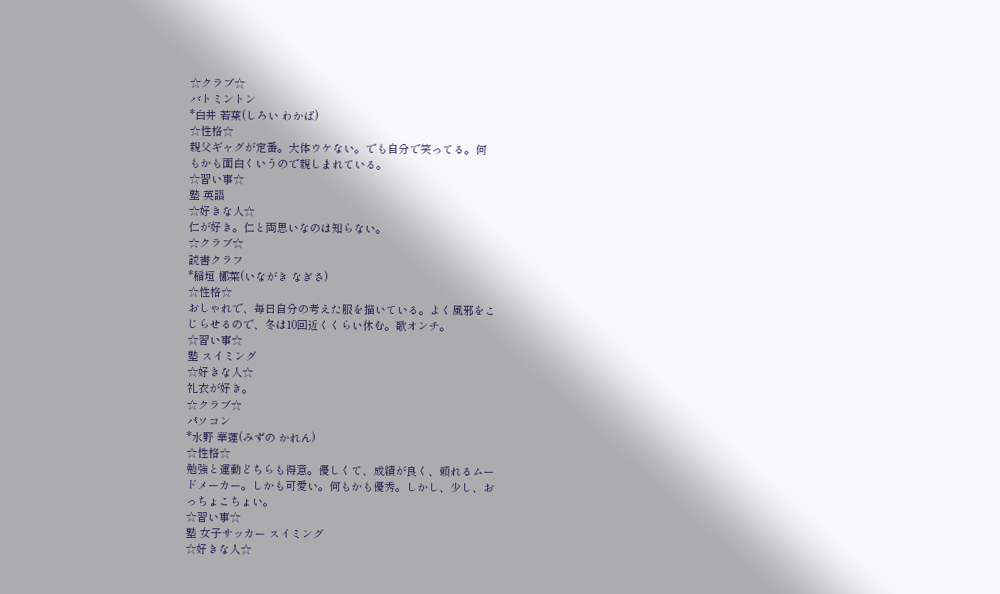☆クラブ☆
バトミントン
*白井 若葉(しろい わかば)
☆性格☆
親父ギャグが定番。大体ウケない。でも自分で笑ってる。何
もかも面白くいうので親しまれている。
☆習い事☆
塾 英語
☆好きな人☆
仁が好き。仁と両思いなのは知らない。
☆クラブ☆
読書クラフ
*稲垣 梛菜(いながき なぎさ)
☆性格☆
おしゃれで、毎日自分の考えた服を描いている。よく風邪をこ
じらせるので、冬は10回近くくらい休む。歌オンチ。
☆習い事☆
塾 スイミング
☆好きな人☆
礼衣が好き。
☆クラブ☆
パソコン
*水野 華蓮(みずの かれん)
☆性格☆
勉強と運動どちらも得意。優しくて、成績が良く、頼れるムー
ドメーカー。しかも可愛い。何もかも優秀。しかし、少し、お
っちょこちょい。
☆習い事☆
塾 女子サッカー スイミング
☆好きな人☆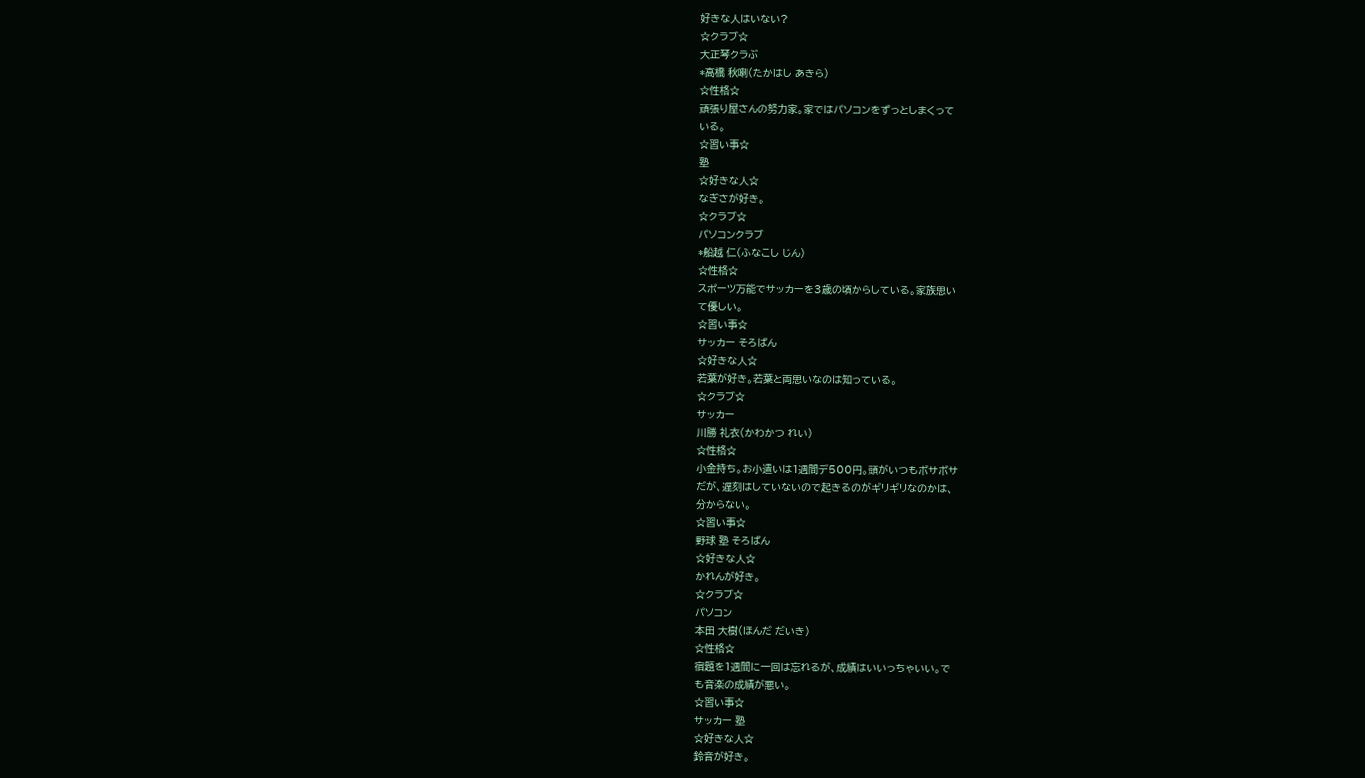好きな人はいない?
☆クラブ☆
大正琴クラぶ
*高橋 秋喇(たかはし あきら)
☆性格☆
頑張り屋さんの努力家。家ではパソコンをずっとしまくって
いる。
☆習い事☆
塾
☆好きな人☆
なぎさが好き。
☆クラブ☆
パソコンクラブ
*船越 仁(ふなこし じん)
☆性格☆
スポーツ万能でサッカーを3歳の頃からしている。家族思い
て優しい。
☆習い事☆
サッカー そろばん
☆好きな人☆
若葉が好き。若葉と両思いなのは知っている。
☆クラブ☆
サッカー
川勝 礼衣(かわかつ れい)
☆性格☆
小金持ち。お小遣いは1週間デ500円。頭がいつもボサボサ
だが、遅刻はしていないので起きるのがギリギリなのかは、
分からない。
☆習い事☆
野球 塾 そろばん
☆好きな人☆
かれんが好き。
☆クラブ☆
パソコン
本田 大樹(ほんだ だいき)
☆性格☆
宿題を1週間に一回は忘れるが、成績はいいっちゃいい。で
も音楽の成績が悪い。
☆習い事☆
サッカー 塾
☆好きな人☆
鈴音が好き。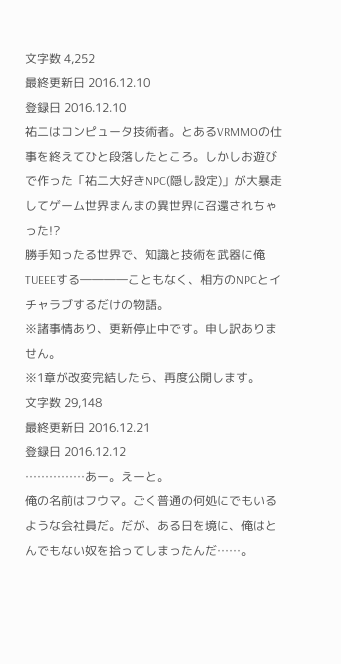文字数 4,252
最終更新日 2016.12.10
登録日 2016.12.10
祐二はコンピュータ技術者。とあるVRMMOの仕事を終えてひと段落したところ。しかしお遊びで作った「祐二大好きNPC(隠し設定)」が大暴走してゲーム世界まんまの異世界に召還されちゃった!?
勝手知ったる世界で、知識と技術を武器に俺TUEEEする――――こともなく、相方のNPCとイチャラブするだけの物語。
※諸事情あり、更新停止中です。申し訳ありません。
※1章が改変完結したら、再度公開します。
文字数 29,148
最終更新日 2016.12.21
登録日 2016.12.12
……………あー。えーと。
俺の名前はフウマ。ごく普通の何処にでもいるような会社員だ。だが、ある日を境に、俺はとんでもない奴を拾ってしまったんだ……。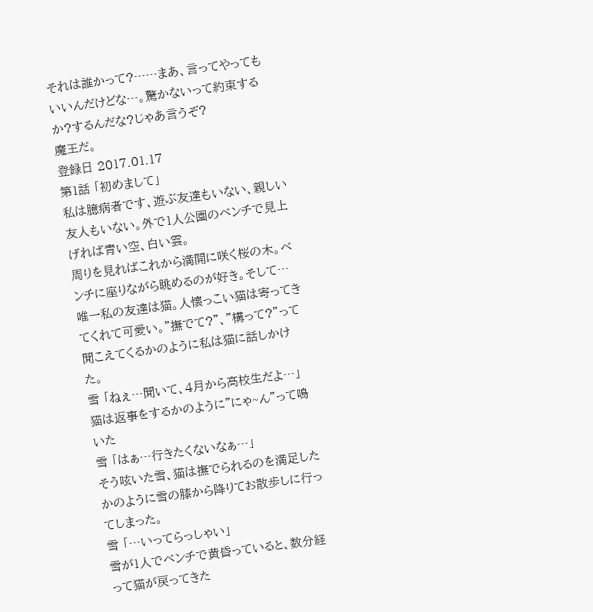それは誰かって?……まあ、言ってやってもいいんだけどな…。驚かないって約束するか?するんだな?じゃあ言うぞ?
魔王だ。
登録日 2017.01.17
第1話 「初めまして」
私は臆病者です、遊ぶ友達もいない、親しい友人もいない。外で1人公園のベンチで見上げれば青い空、白い雲。
周りを見ればこれから満開に咲く桜の木。ベンチに座りながら眺めるのが好き。そして…唯一私の友達は猫。人懐っこい猫は寄ってきてくれて可愛い。"撫でて?"、"構って?"って聞こえてくるかのように私は猫に話しかけた。
雪 「ねぇ…聞いて、4月から高校生だよ…」
猫は返事をするかのように"にゃ~ん"って鳴いた
雪 「はぁ…行きたくないなぁ…」
そう呟いた雪、猫は撫でられるのを満足したかのように雪の膝から降りてお散歩しに行ってしまった。
雪 「…いってらっしゃい」
雪が1人でベンチで黄昏っていると、数分経って猫が戻ってきた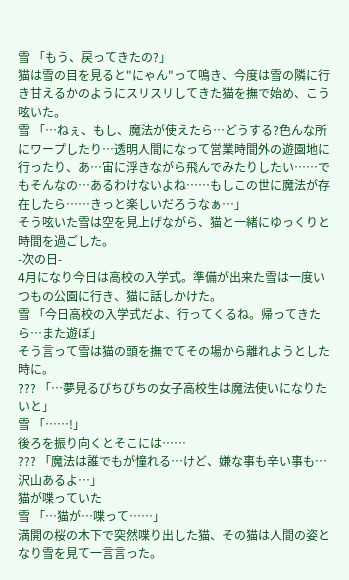雪 「もう、戻ってきたの?」
猫は雪の目を見ると"にゃん"って鳴き、今度は雪の隣に行き甘えるかのようにスリスリしてきた猫を撫で始め、こう呟いた。
雪 「…ねぇ、もし、魔法が使えたら…どうする?色んな所にワープしたり…透明人間になって営業時間外の遊園地に行ったり、あ…宙に浮きながら飛んでみたりしたい……でもそんなの…あるわけないよね……もしこの世に魔法が存在したら……きっと楽しいだろうなぁ…」
そう呟いた雪は空を見上げながら、猫と一緒にゆっくりと時間を過ごした。
-次の日-
4月になり今日は高校の入学式。準備が出来た雪は一度いつもの公園に行き、猫に話しかけた。
雪 「今日高校の入学式だよ、行ってくるね。帰ってきたら…また遊ぼ」
そう言って雪は猫の頭を撫でてその場から離れようとした時に。
??? 「…夢見るぴちぴちの女子高校生は魔法使いになりたいと」
雪 「……!」
後ろを振り向くとそこには……
??? 「魔法は誰でもが憧れる…けど、嫌な事も辛い事も…沢山あるよ…」
猫が喋っていた
雪 「…猫が…喋って……」
満開の桜の木下で突然喋り出した猫、その猫は人間の姿となり雪を見て一言言った。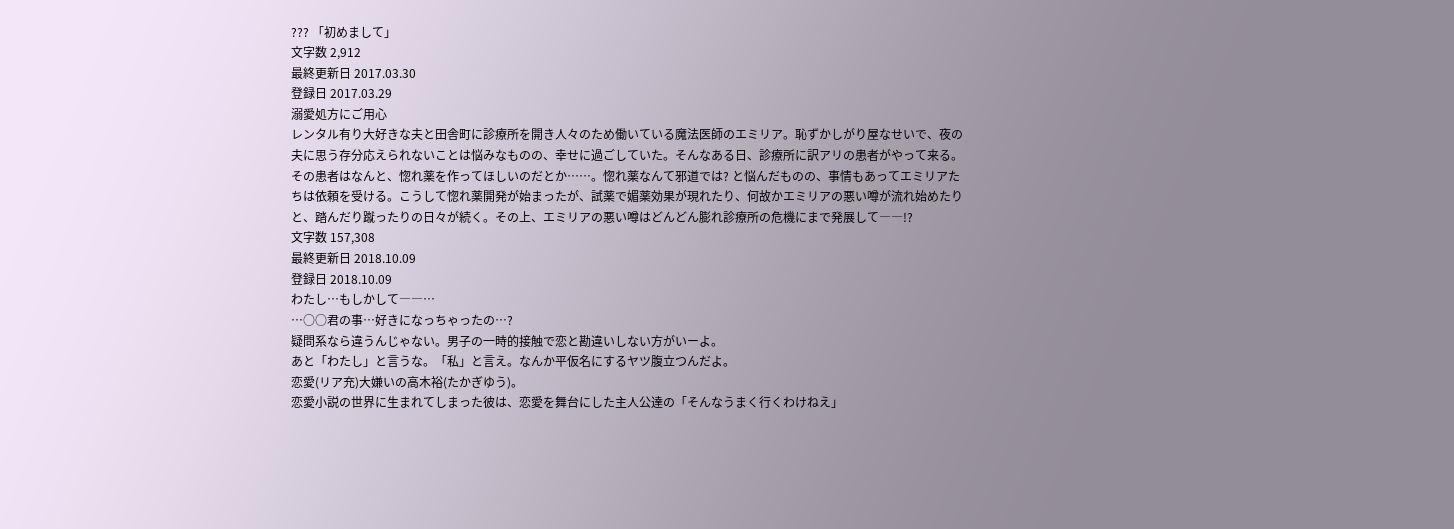??? 「初めまして」
文字数 2,912
最終更新日 2017.03.30
登録日 2017.03.29
溺愛処方にご用心
レンタル有り大好きな夫と田舎町に診療所を開き人々のため働いている魔法医師のエミリア。恥ずかしがり屋なせいで、夜の夫に思う存分応えられないことは悩みなものの、幸せに過ごしていた。そんなある日、診療所に訳アリの患者がやって来る。その患者はなんと、惚れ薬を作ってほしいのだとか……。惚れ薬なんて邪道では? と悩んだものの、事情もあってエミリアたちは依頼を受ける。こうして惚れ薬開発が始まったが、試薬で媚薬効果が現れたり、何故かエミリアの悪い噂が流れ始めたりと、踏んだり蹴ったりの日々が続く。その上、エミリアの悪い噂はどんどん膨れ診療所の危機にまで発展して――!?
文字数 157,308
最終更新日 2018.10.09
登録日 2018.10.09
わたし…もしかして――…
…○○君の事…好きになっちゃったの…?
疑問系なら違うんじゃない。男子の一時的接触で恋と勘違いしない方がいーよ。
あと「わたし」と言うな。「私」と言え。なんか平仮名にするヤツ腹立つんだよ。
恋愛(リア充)大嫌いの高木裕(たかぎゆう)。
恋愛小説の世界に生まれてしまった彼は、恋愛を舞台にした主人公達の「そんなうまく行くわけねえ」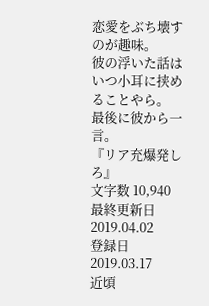恋愛をぶち壊すのが趣味。
彼の浮いた話はいつ小耳に挟めることやら。
最後に彼から一言。
『リア充爆発しろ』
文字数 10,940
最終更新日 2019.04.02
登録日 2019.03.17
近頃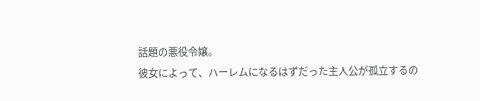話題の悪役令嬢。
彼女によって、ハーレムになるはずだった主人公が孤立するの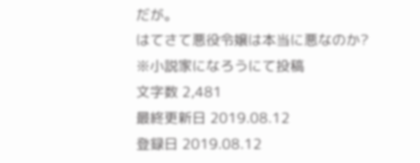だが。
はてさて悪役令嬢は本当に悪なのか?
※小説家になろうにて投稿
文字数 2,481
最終更新日 2019.08.12
登録日 2019.08.12